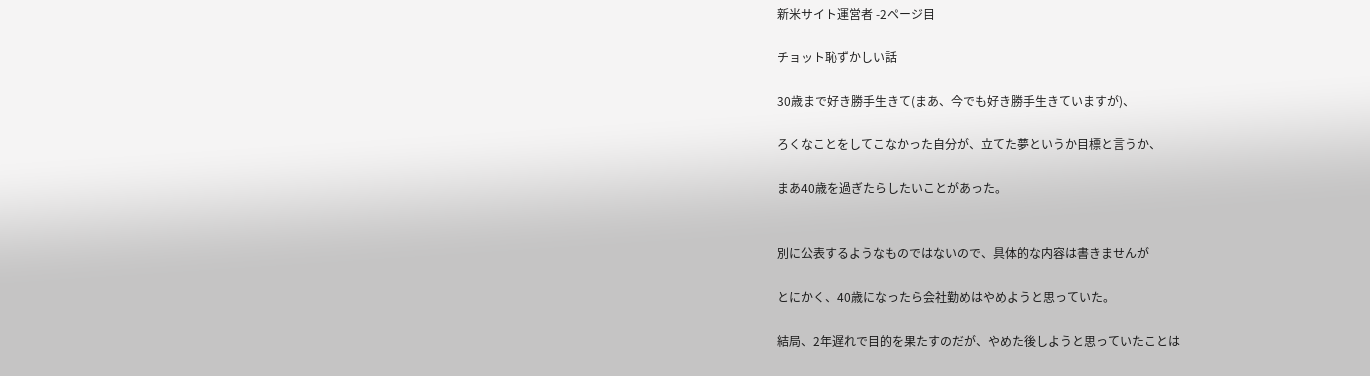新米サイト運営者 -2ページ目

チョット恥ずかしい話

30歳まで好き勝手生きて(まあ、今でも好き勝手生きていますが)、

ろくなことをしてこなかった自分が、立てた夢というか目標と言うか、

まあ40歳を過ぎたらしたいことがあった。


別に公表するようなものではないので、具体的な内容は書きませんが

とにかく、40歳になったら会社勤めはやめようと思っていた。

結局、2年遅れで目的を果たすのだが、やめた後しようと思っていたことは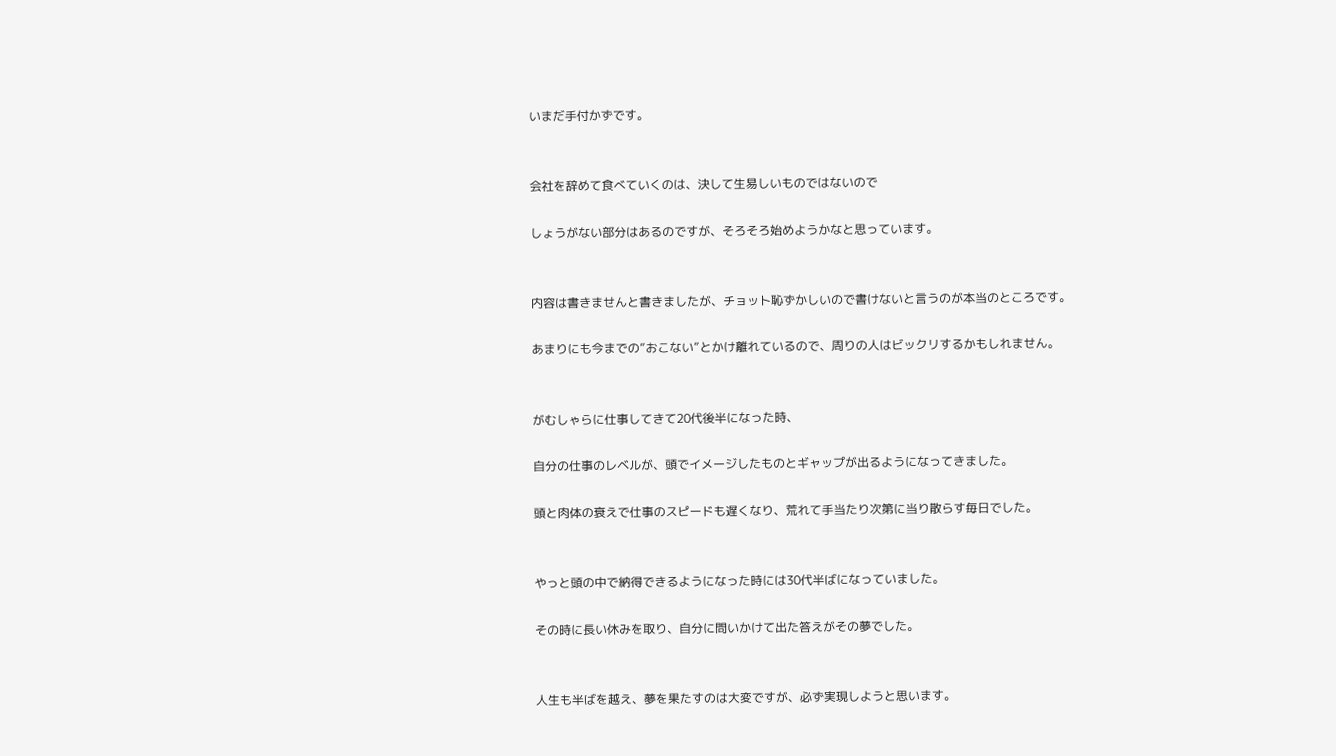いまだ手付かずです。


会社を辞めて食べていくのは、決して生易しいものではないので

しょうがない部分はあるのですが、そろそろ始めようかなと思っています。


内容は書きませんと書きましたが、チョット恥ずかしいので書けないと言うのが本当のところです。

あまりにも今までの”おこない”とかけ離れているので、周りの人はビックリするかもしれません。


がむしゃらに仕事してきて20代後半になった時、

自分の仕事のレベルが、頭でイメージしたものとギャップが出るようになってきました。

頭と肉体の衰えで仕事のスピードも遅くなり、荒れて手当たり次第に当り散らす毎日でした。


やっと頭の中で納得できるようになった時には30代半ばになっていました。

その時に長い休みを取り、自分に問いかけて出た答えがその夢でした。


人生も半ばを越え、夢を果たすのは大変ですが、必ず実現しようと思います。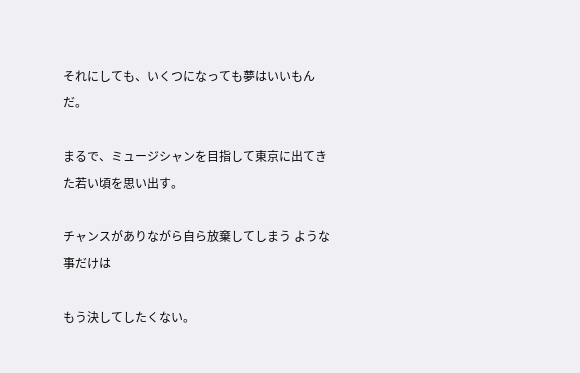それにしても、いくつになっても夢はいいもんだ。

まるで、ミュージシャンを目指して東京に出てきた若い頃を思い出す。

チャンスがありながら自ら放棄してしまう ような事だけは

もう決してしたくない。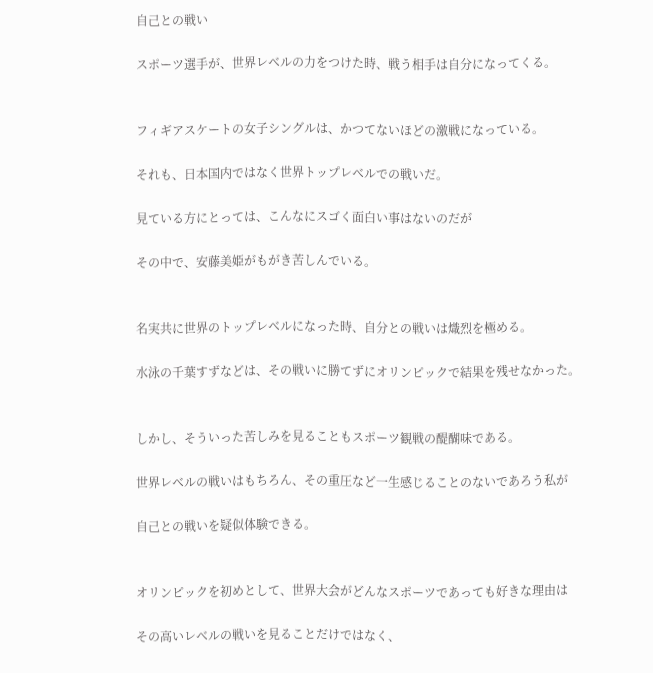自己との戦い

スポーツ選手が、世界レベルの力をつけた時、戦う相手は自分になってくる。


フィギアスケートの女子シングルは、かつてないほどの激戦になっている。

それも、日本国内ではなく世界トップレベルでの戦いだ。

見ている方にとっては、こんなにスゴく面白い事はないのだが

その中で、安藤美姫がもがき苦しんでいる。


名実共に世界のトップレベルになった時、自分との戦いは熾烈を極める。

水泳の千葉すずなどは、その戦いに勝てずにオリンピックで結果を残せなかった。


しかし、そういった苦しみを見ることもスポーツ観戦の醍醐味である。

世界レベルの戦いはもちろん、その重圧など一生感じることのないであろう私が

自己との戦いを疑似体験できる。


オリンピックを初めとして、世界大会がどんなスポーツであっても好きな理由は

その高いレベルの戦いを見ることだけではなく、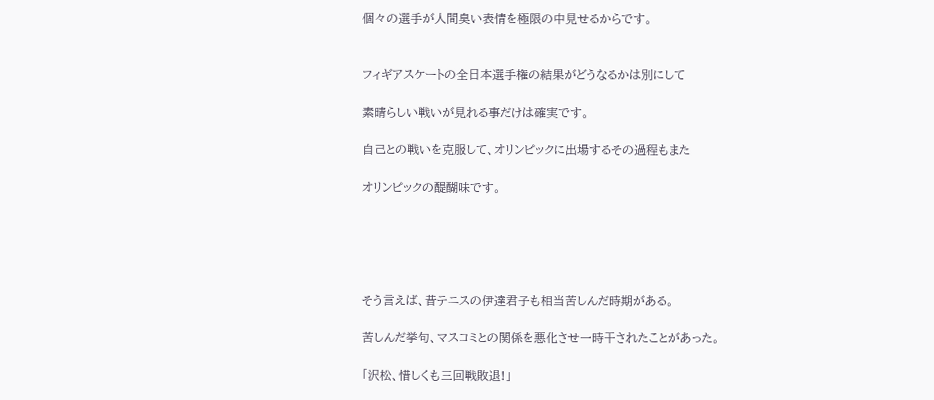個々の選手が人間臭い表情を極限の中見せるからです。


フィギアスケートの全日本選手権の結果がどうなるかは別にして

素晴らしい戦いが見れる事だけは確実です。

自己との戦いを克服して、オリンピックに出場するその過程もまた

オリンピックの醍醐味です。





そう言えば、昔テニスの伊達君子も相当苦しんだ時期がある。

苦しんだ挙句、マスコミとの関係を悪化させ一時干されたことがあった。

「沢松、惜しくも三回戦敗退!」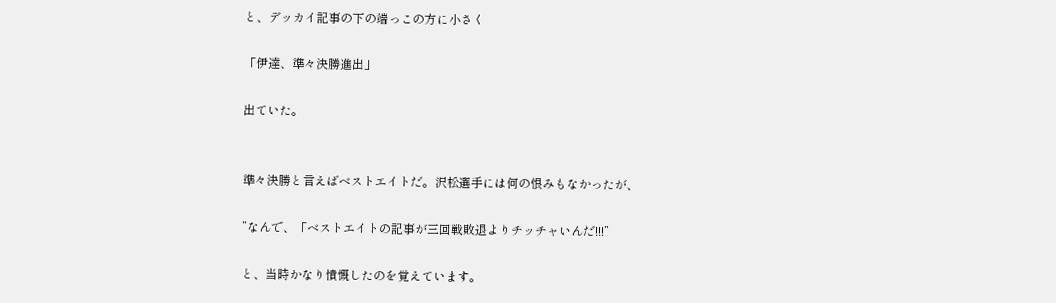と、デッカイ記事の下の端っこの方に小さく

「伊達、準々決勝進出」

出ていた。


準々決勝と言えばベストエイトだ。沢松選手には何の恨みもなかったが、

”なんで、「ベストエイトの記事が三回戦敗退よりチッチャいんだ!!!”

と、当時かなり憤慨したのを覚えています。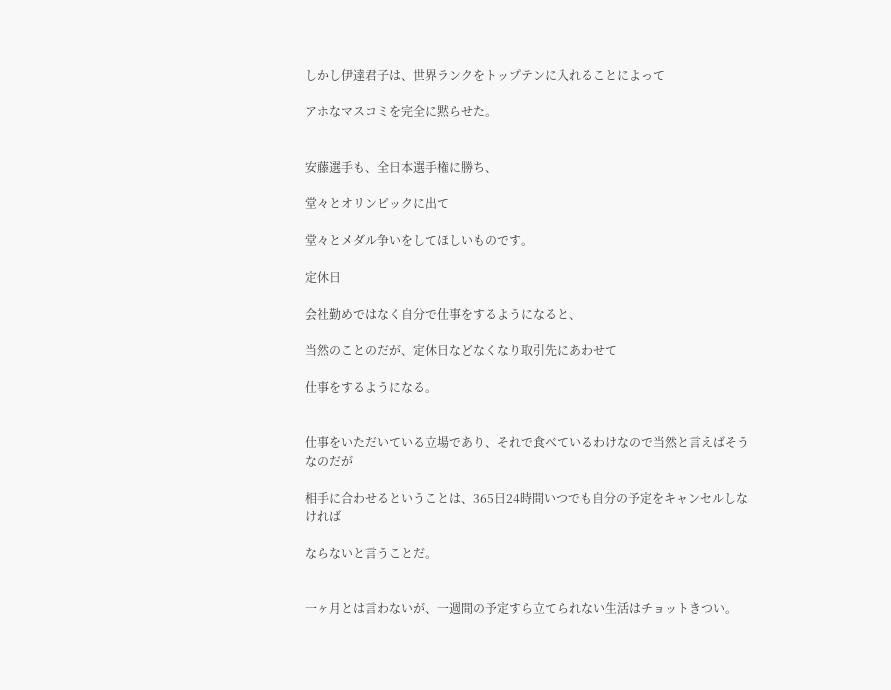しかし伊達君子は、世界ランクをトップテンに入れることによって

アホなマスコミを完全に黙らせた。


安藤選手も、全日本選手権に勝ち、

堂々とオリンピックに出て

堂々とメダル争いをしてほしいものです。

定休日

会社勤めではなく自分で仕事をするようになると、

当然のことのだが、定休日などなくなり取引先にあわせて

仕事をするようになる。


仕事をいただいている立場であり、それで食べているわけなので当然と言えばそうなのだが

相手に合わせるということは、365日24時間いつでも自分の予定をキャンセルしなければ

ならないと言うことだ。


一ヶ月とは言わないが、一週間の予定すら立てられない生活はチョットきつい。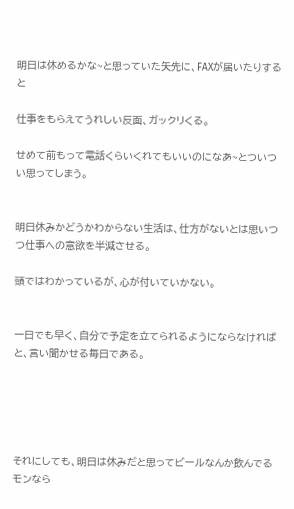明日は休めるかな~と思っていた矢先に、FAXが届いたりすると

仕事をもらえてうれしい反面、ガックリくる。

せめて前もって電話くらいくれてもいいのになあ~とついつい思ってしまう。


明日休みかどうかわからない生活は、仕方がないとは思いつつ仕事への意欲を半減させる。

頭ではわかっているが、心が付いていかない。


一日でも早く、自分で予定を立てられるようにならなければと、言い聞かせる毎日である。





それにしても、明日は休みだと思ってビールなんか飲んでるモンなら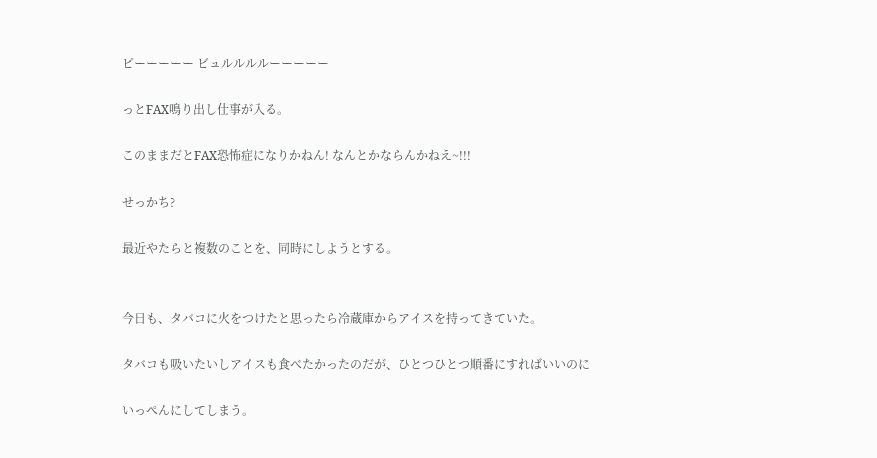ピーーーーー ビュルルルルーーーーー

っとFAX鳴り出し仕事が入る。

このままだとFAX恐怖症になりかねん! なんとかならんかねえ~!!!

せっかち?

最近やたらと複数のことを、同時にしようとする。


今日も、タバコに火をつけたと思ったら冷蔵庫からアイスを持ってきていた。

タバコも吸いたいしアイスも食べたかったのだが、ひとつひとつ順番にすればいいのに

いっぺんにしてしまう。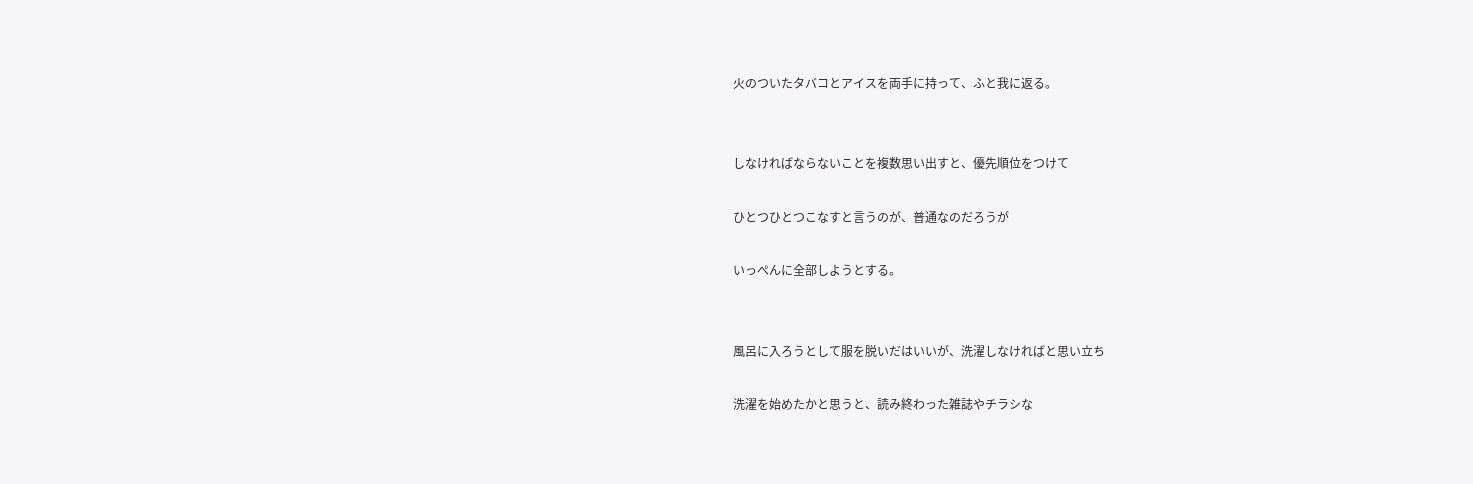火のついたタバコとアイスを両手に持って、ふと我に返る。


しなければならないことを複数思い出すと、優先順位をつけて

ひとつひとつこなすと言うのが、普通なのだろうが

いっぺんに全部しようとする。


風呂に入ろうとして服を脱いだはいいが、洗濯しなければと思い立ち

洗濯を始めたかと思うと、読み終わった雑誌やチラシな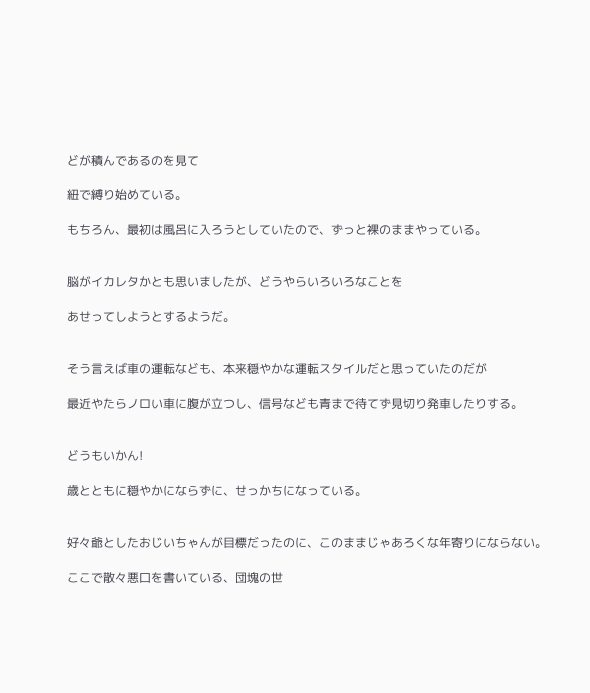どが積んであるのを見て

紐で縛り始めている。

もちろん、最初は風呂に入ろうとしていたので、ずっと裸のままやっている。


脳がイカレタかとも思いましたが、どうやらいろいろなことを

あせってしようとするようだ。


そう言えば車の運転なども、本来穏やかな運転スタイルだと思っていたのだが

最近やたらノロい車に腹が立つし、信号なども青まで待てず見切り発車したりする。


どうもいかん!

歳とともに穏やかにならずに、せっかちになっている。


好々爺としたおじいちゃんが目標だったのに、このままじゃあろくな年寄りにならない。

ここで散々悪口を書いている、団塊の世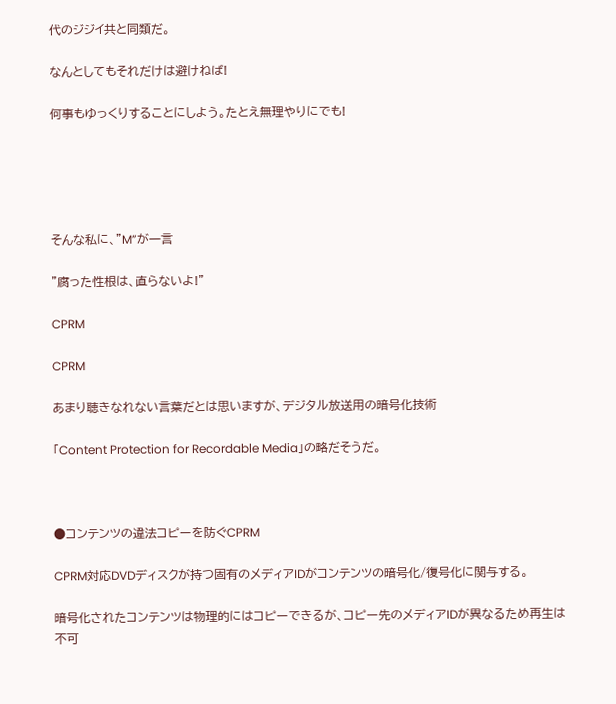代のジジイ共と同類だ。

なんとしてもそれだけは避けねば!

何事もゆっくりすることにしよう。たとえ無理やりにでも!





そんな私に、”M”が一言

”腐った性根は、直らないよ!”

CPRM

CPRM

あまり聴きなれない言葉だとは思いますが、デジタル放送用の暗号化技術

「Content Protection for Recordable Media」の略だそうだ。



●コンテンツの違法コピーを防ぐCPRM

CPRM対応DVDディスクが持つ固有のメディアIDがコンテンツの暗号化/復号化に関与する。

暗号化されたコンテンツは物理的にはコピーできるが、コピー先のメディアIDが異なるため再生は不可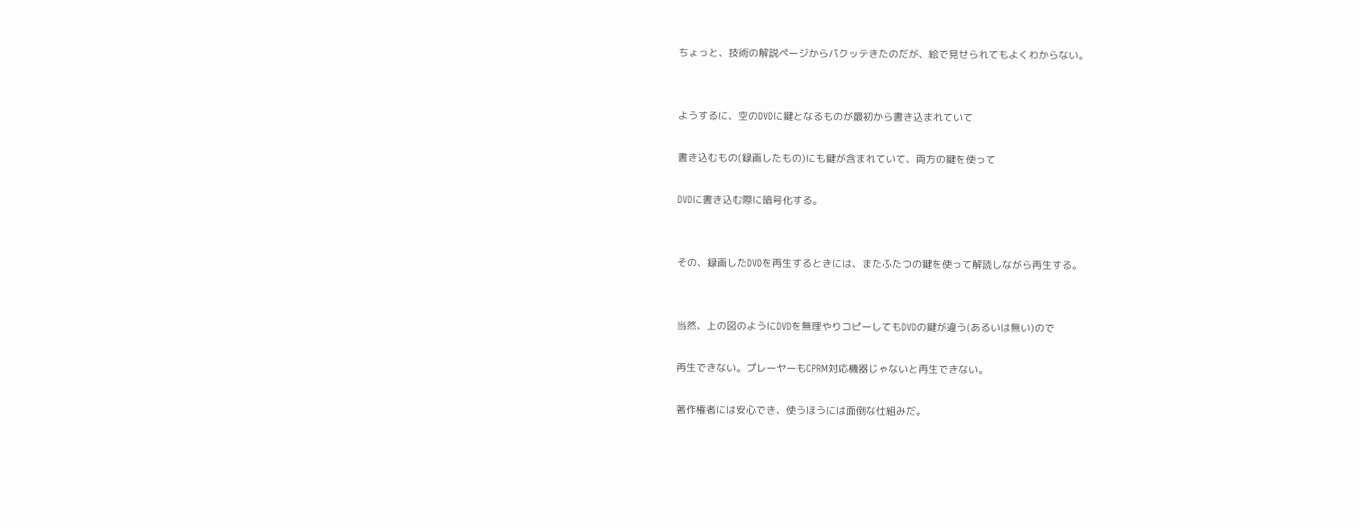ちょっと、技術の解説ページからパクッテきたのだが、絵で見せられてもよくわからない。


ようするに、空のDVDに鍵となるものが最初から書き込まれていて

書き込むもの(録画したもの)にも鍵が含まれていて、両方の鍵を使って

DVDに書き込む際に暗号化する。


その、録画したDVDを再生するときには、またふたつの鍵を使って解読しながら再生する。


当然、上の図のようにDVDを無理やりコピーしてもDVDの鍵が違う(あるいは無い)ので

再生できない。プレーヤーもCPRM対応機器じゃないと再生できない。

著作権者には安心でき、使うほうには面倒な仕組みだ。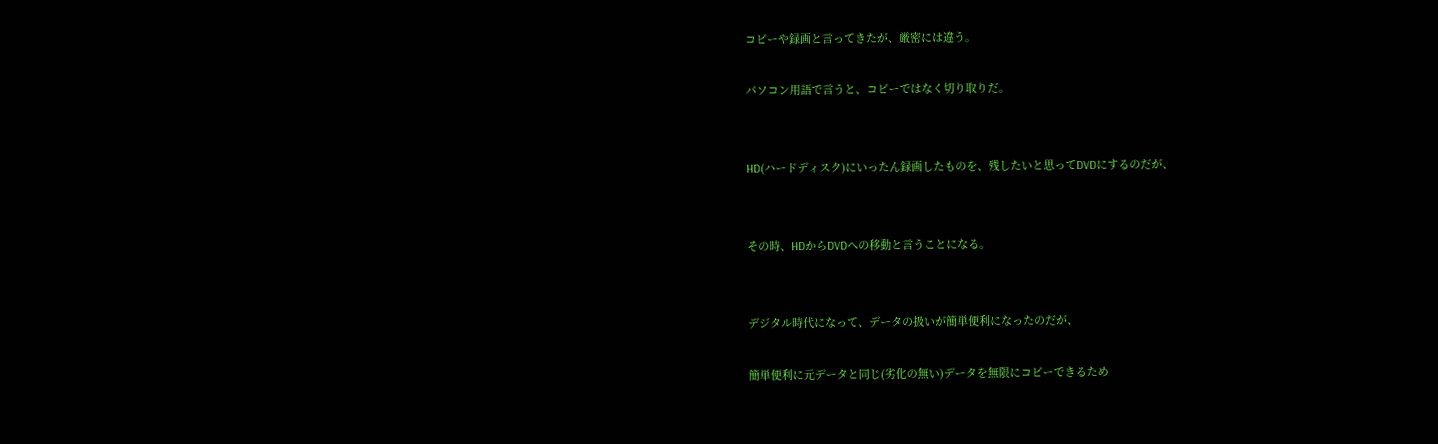コピーや録画と言ってきたが、厳密には違う。

パソコン用語で言うと、コピーではなく切り取りだ。


HD(ハードディスク)にいったん録画したものを、残したいと思ってDVDにするのだが、


その時、HDからDVDへの移動と言うことになる。


デジタル時代になって、データの扱いが簡単便利になったのだが、

簡単便利に元データと同じ(劣化の無い)データを無限にコピーできるため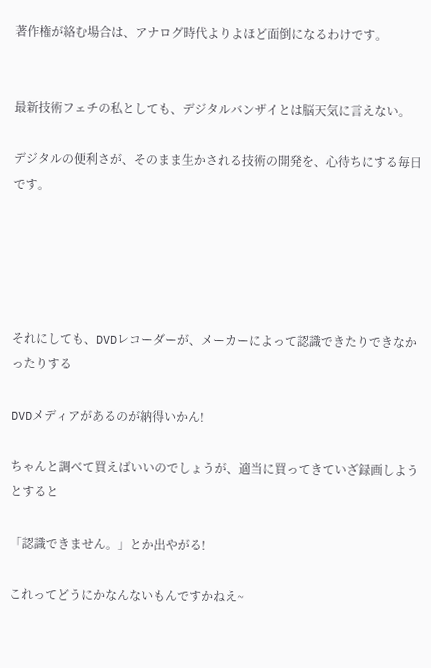著作権が絡む場合は、アナログ時代よりよほど面倒になるわけです。


最新技術フェチの私としても、デジタルバンザイとは脳天気に言えない。

デジタルの便利さが、そのまま生かされる技術の開発を、心待ちにする毎日です。





それにしても、DVDレコーダーが、メーカーによって認識できたりできなかったりする

DVDメディアがあるのが納得いかん!

ちゃんと調べて買えばいいのでしょうが、適当に買ってきていざ録画しようとすると

「認識できません。」とか出やがる!

これってどうにかなんないもんですかねえ~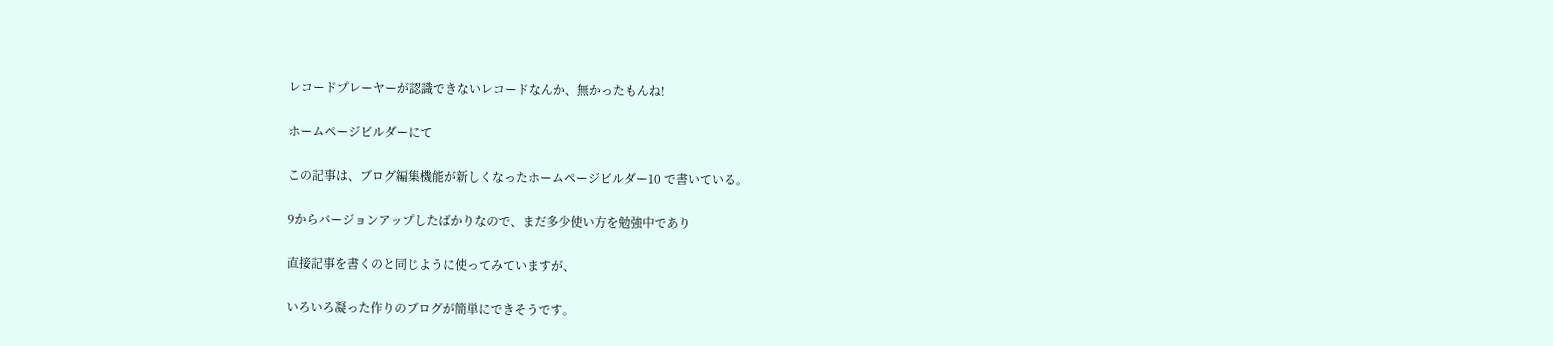レコードプレーヤーが認識できないレコードなんか、無かったもんね!

ホームページビルダーにて

この記事は、ブログ編集機能が新しくなったホームページビルダー10 で書いている。

9からバージョンアップしたばかりなので、まだ多少使い方を勉強中であり

直接記事を書くのと同じように使ってみていますが、

いろいろ凝った作りのブログが簡単にできそうです。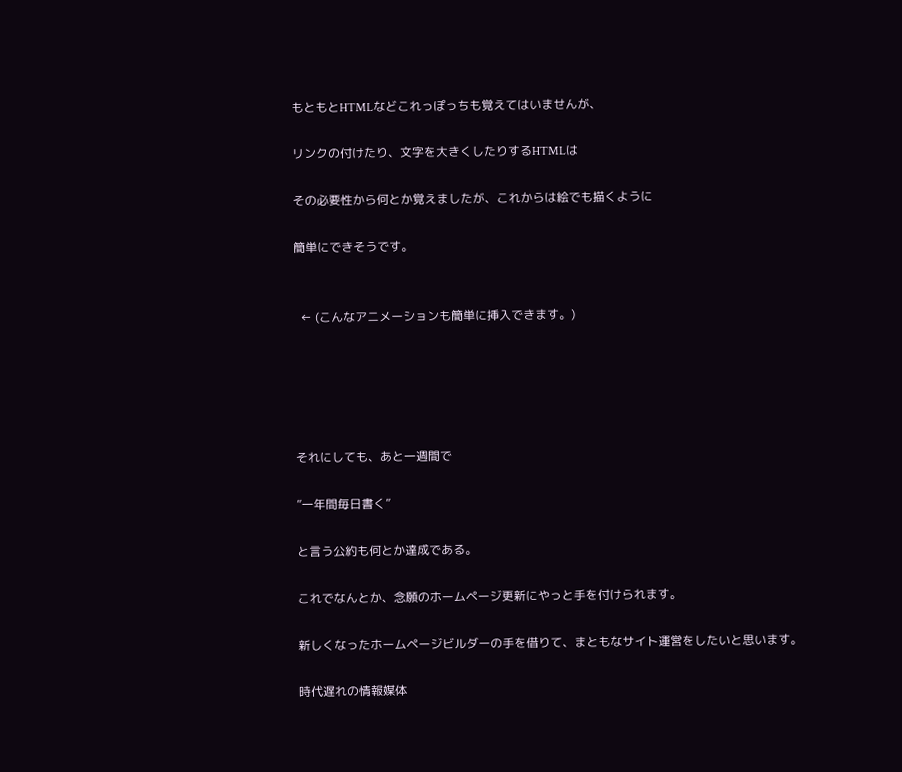もともとHTMLなどこれっぽっちも覚えてはいませんが、

リンクの付けたり、文字を大きくしたりするHTMLは

その必要性から何とか覚えましたが、これからは絵でも描くように

簡単にできそうです。


  ← (こんなアニメーションも簡単に挿入できます。)





それにしても、あと一週間で

”一年間毎日書く”

と言う公約も何とか達成である。

これでなんとか、念願のホームページ更新にやっと手を付けられます。

新しくなったホームページビルダーの手を借りて、まともなサイト運営をしたいと思います。

時代遅れの情報媒体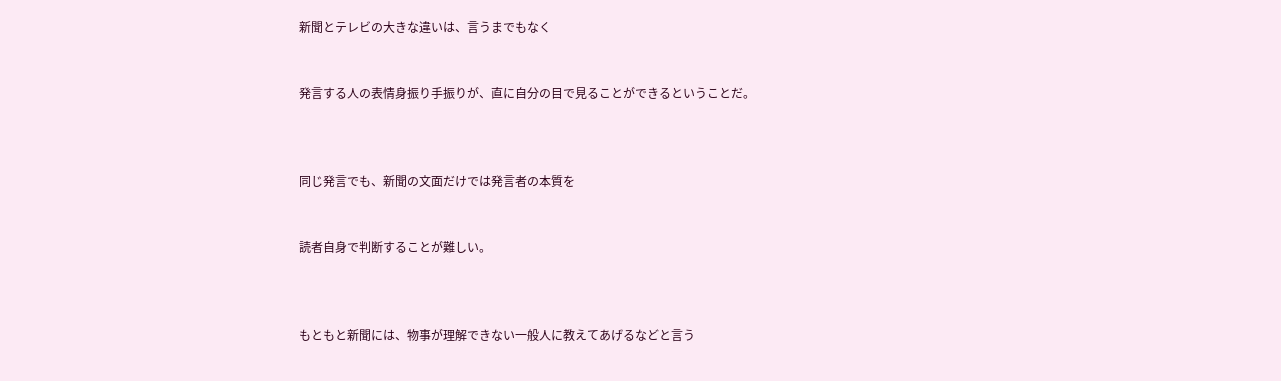新聞とテレビの大きな違いは、言うまでもなく


発言する人の表情身振り手振りが、直に自分の目で見ることができるということだ。



同じ発言でも、新聞の文面だけでは発言者の本質を


読者自身で判断することが難しい。



もともと新聞には、物事が理解できない一般人に教えてあげるなどと言う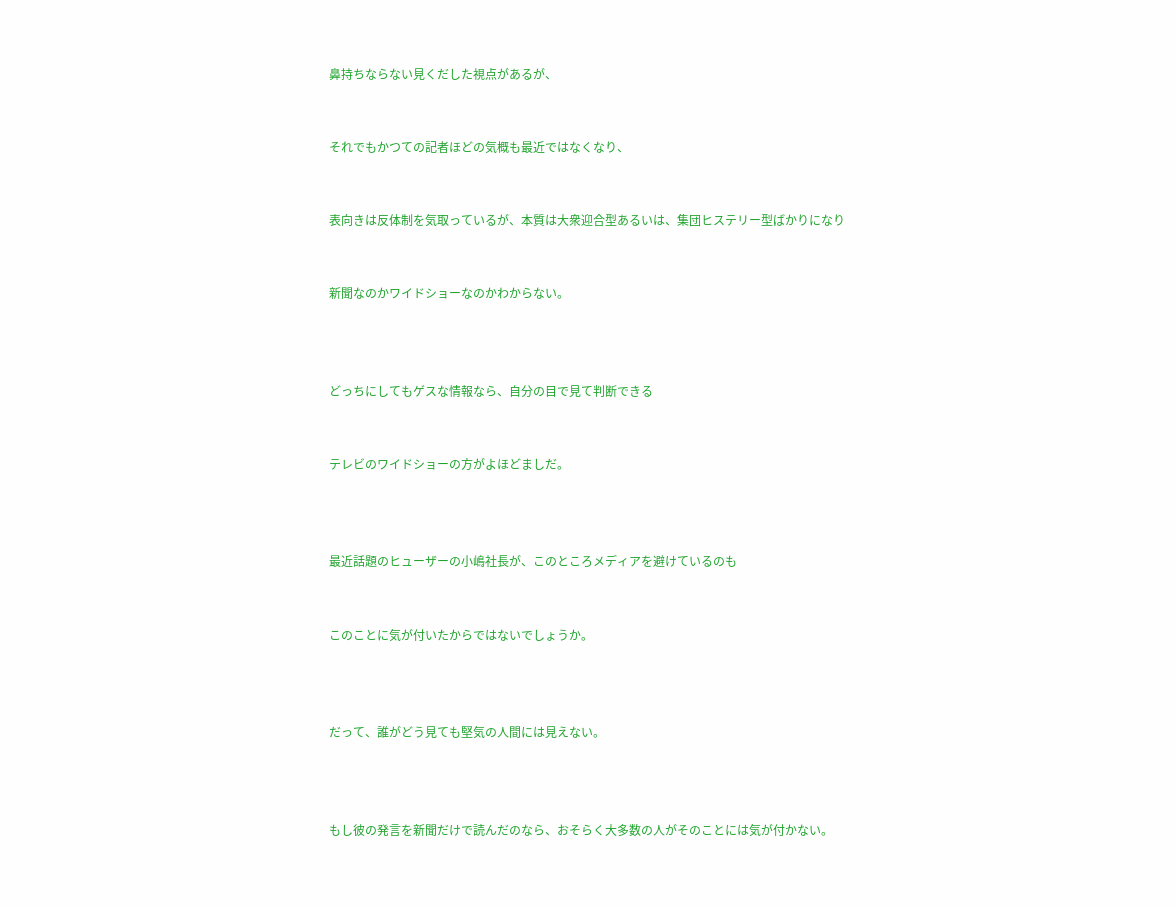鼻持ちならない見くだした視点があるが、


それでもかつての記者ほどの気概も最近ではなくなり、


表向きは反体制を気取っているが、本質は大衆迎合型あるいは、集団ヒステリー型ばかりになり


新聞なのかワイドショーなのかわからない。



どっちにしてもゲスな情報なら、自分の目で見て判断できる


テレビのワイドショーの方がよほどましだ。



最近話題のヒューザーの小嶋社長が、このところメディアを避けているのも


このことに気が付いたからではないでしょうか。



だって、誰がどう見ても堅気の人間には見えない。



もし彼の発言を新聞だけで読んだのなら、おそらく大多数の人がそのことには気が付かない。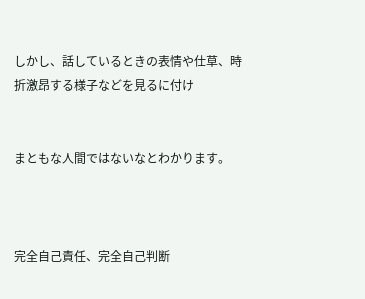しかし、話しているときの表情や仕草、時折激昂する様子などを見るに付け


まともな人間ではないなとわかります。



完全自己責任、完全自己判断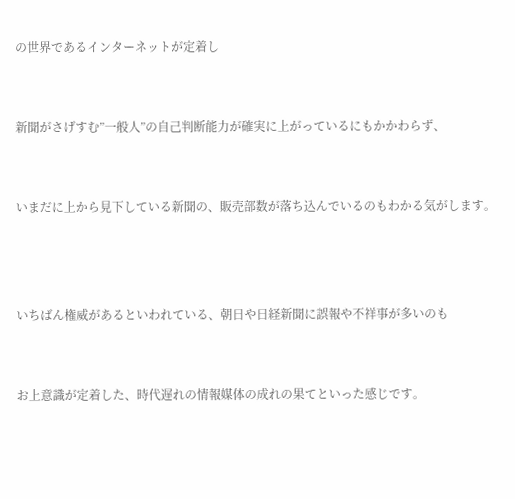の世界であるインターネットが定着し


新聞がさげすむ”一般人”の自己判断能力が確実に上がっているにもかかわらず、


いまだに上から見下している新聞の、販売部数が落ち込んでいるのもわかる気がします。



いちばん権威があるといわれている、朝日や日経新聞に誤報や不祥事が多いのも


お上意識が定着した、時代遅れの情報媒体の成れの果てといった感じです。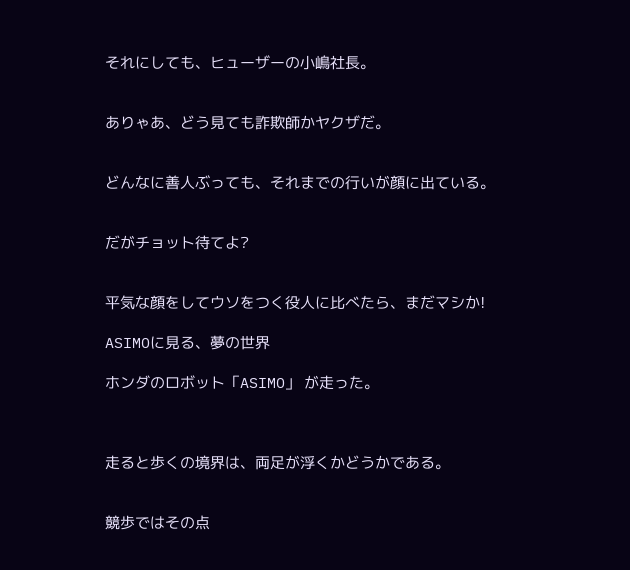それにしても、ヒューザーの小嶋社長。


ありゃあ、どう見ても詐欺師かヤクザだ。


どんなに善人ぶっても、それまでの行いが顔に出ている。


だがチョット待てよ?


平気な顔をしてウソをつく役人に比べたら、まだマシか!

ASIMOに見る、夢の世界

ホンダのロボット「ASIMO」 が走った。



走ると歩くの境界は、両足が浮くかどうかである。


競歩ではその点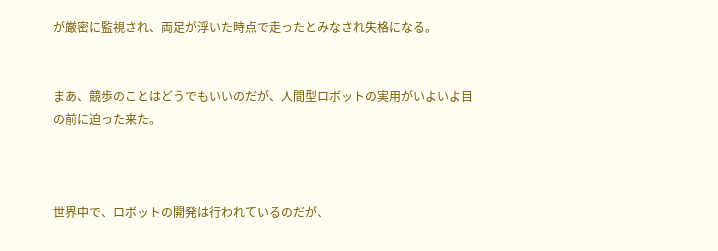が厳密に監視され、両足が浮いた時点で走ったとみなされ失格になる。


まあ、競歩のことはどうでもいいのだが、人間型ロボットの実用がいよいよ目の前に迫った来た。



世界中で、ロボットの開発は行われているのだが、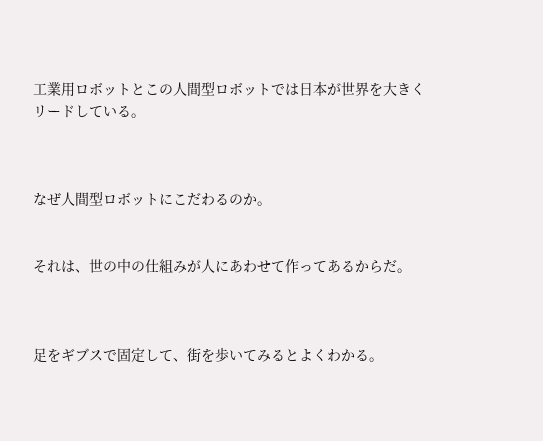工業用ロボットとこの人間型ロボットでは日本が世界を大きくリードしている。



なぜ人間型ロボットにこだわるのか。


それは、世の中の仕組みが人にあわせて作ってあるからだ。



足をギブスで固定して、街を歩いてみるとよくわかる。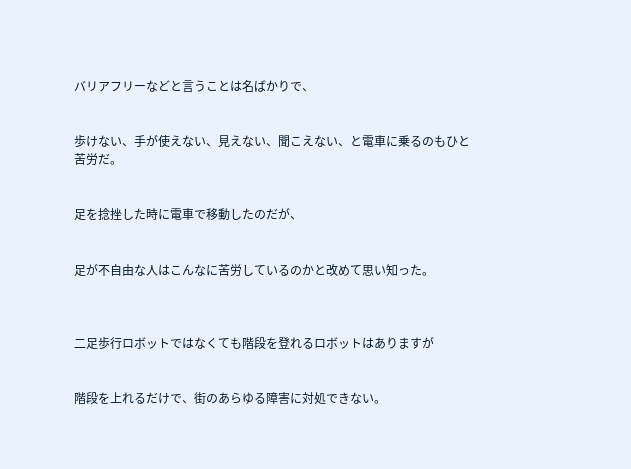バリアフリーなどと言うことは名ばかりで、


歩けない、手が使えない、見えない、聞こえない、と電車に乗るのもひと苦労だ。


足を捻挫した時に電車で移動したのだが、


足が不自由な人はこんなに苦労しているのかと改めて思い知った。



二足歩行ロボットではなくても階段を登れるロボットはありますが


階段を上れるだけで、街のあらゆる障害に対処できない。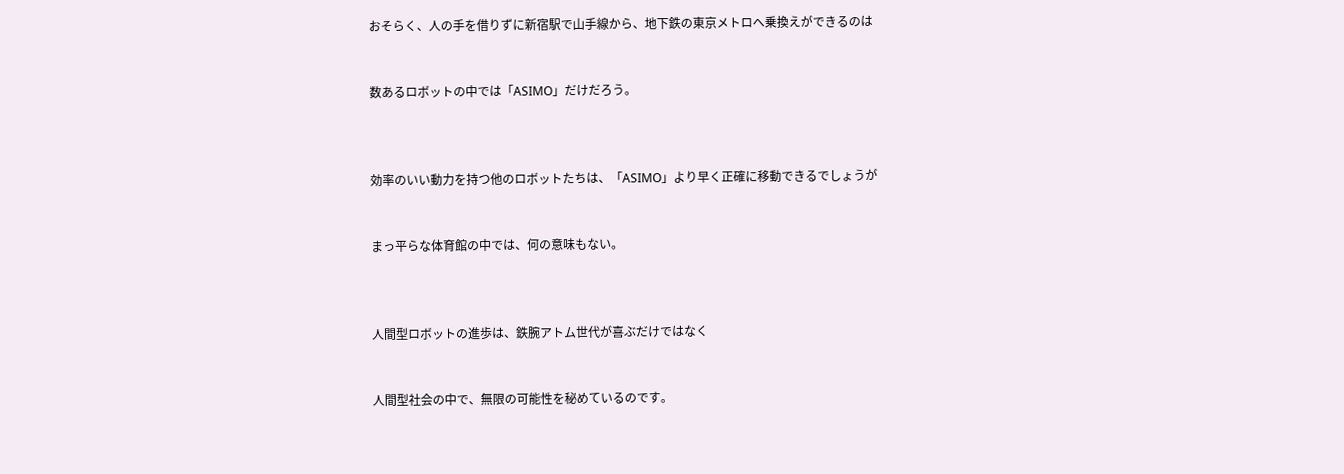おそらく、人の手を借りずに新宿駅で山手線から、地下鉄の東京メトロへ乗換えができるのは


数あるロボットの中では「ASIMO」だけだろう。



効率のいい動力を持つ他のロボットたちは、「ASIMO」より早く正確に移動できるでしょうが


まっ平らな体育館の中では、何の意味もない。



人間型ロボットの進歩は、鉄腕アトム世代が喜ぶだけではなく


人間型社会の中で、無限の可能性を秘めているのです。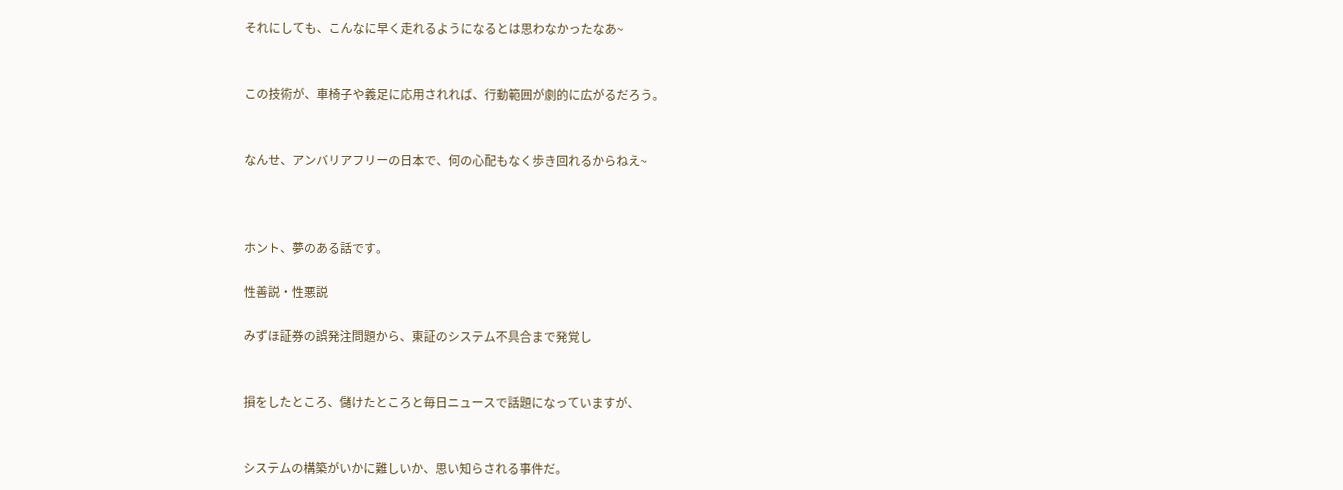それにしても、こんなに早く走れるようになるとは思わなかったなあ~


この技術が、車椅子や義足に応用されれば、行動範囲が劇的に広がるだろう。


なんせ、アンバリアフリーの日本で、何の心配もなく歩き回れるからねえ~



ホント、夢のある話です。

性善説・性悪説

みずほ証券の誤発注問題から、東証のシステム不具合まで発覚し


損をしたところ、儲けたところと毎日ニュースで話題になっていますが、


システムの構築がいかに難しいか、思い知らされる事件だ。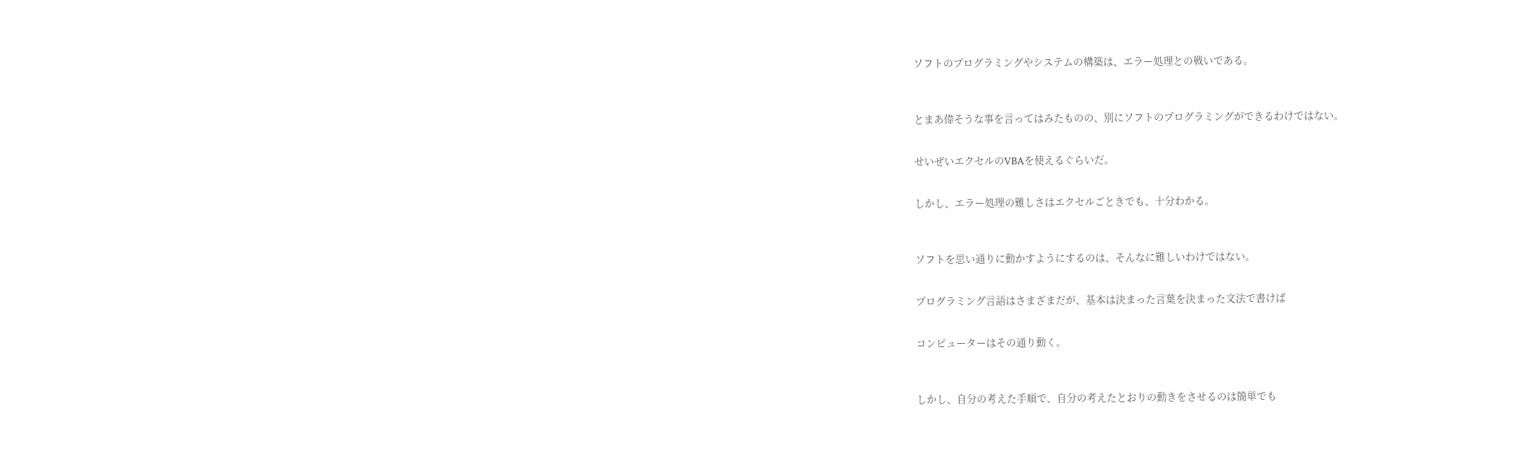ソフトのプログラミングやシステムの構築は、エラー処理との戦いである。



とまあ偉そうな事を言ってはみたものの、別にソフトのプログラミングができるわけではない。


せいぜいエクセルのVBAを使えるぐらいだ。


しかし、エラー処理の難しさはエクセルごときでも、十分わかる。



ソフトを思い通りに動かすようにするのは、そんなに難しいわけではない。


プログラミング言語はさまざまだが、基本は決まった言葉を決まった文法で書けば


コンピューターはその通り動く。



しかし、自分の考えた手順で、自分の考えたとおりの動きをさせるのは簡単でも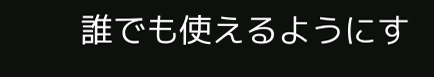誰でも使えるようにす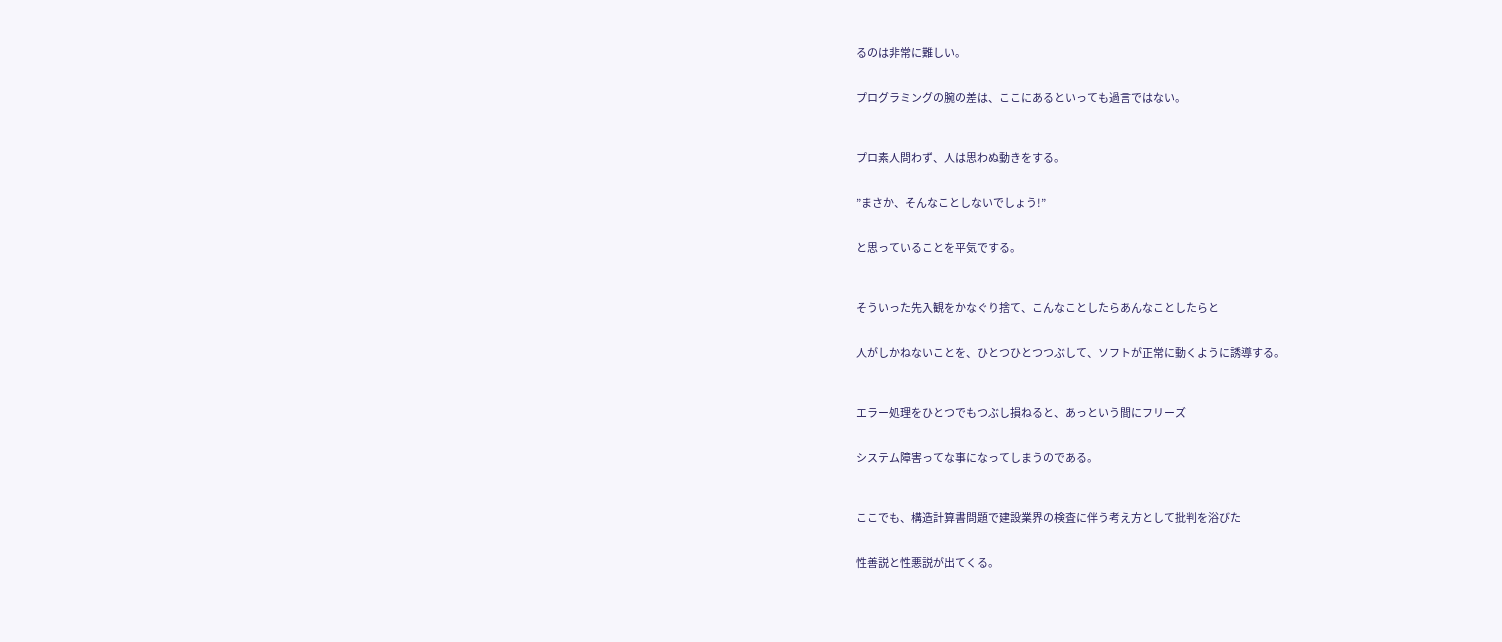るのは非常に難しい。


プログラミングの腕の差は、ここにあるといっても過言ではない。



プロ素人問わず、人は思わぬ動きをする。


”まさか、そんなことしないでしょう!”


と思っていることを平気でする。



そういった先入観をかなぐり捨て、こんなことしたらあんなことしたらと


人がしかねないことを、ひとつひとつつぶして、ソフトが正常に動くように誘導する。



エラー処理をひとつでもつぶし損ねると、あっという間にフリーズ


システム障害ってな事になってしまうのである。



ここでも、構造計算書問題で建設業界の検査に伴う考え方として批判を浴びた


性善説と性悪説が出てくる。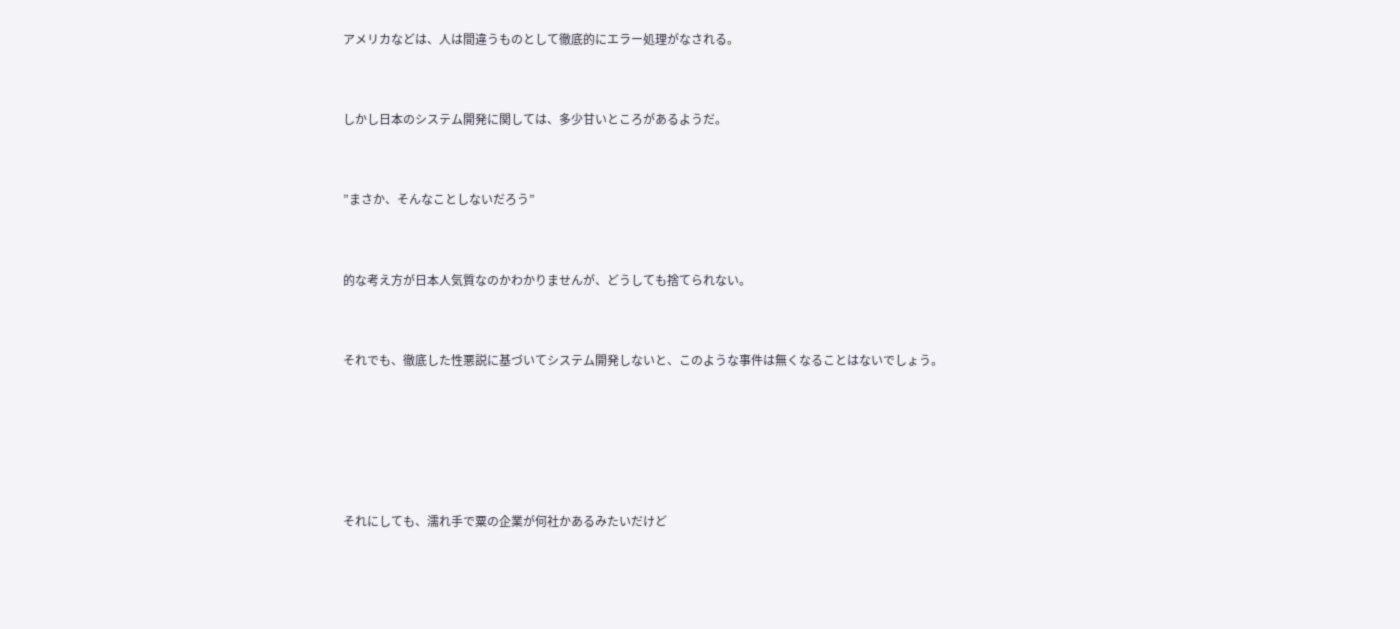アメリカなどは、人は間違うものとして徹底的にエラー処理がなされる。


しかし日本のシステム開発に関しては、多少甘いところがあるようだ。


”まさか、そんなことしないだろう”


的な考え方が日本人気質なのかわかりませんが、どうしても捨てられない。


それでも、徹底した性悪説に基づいてシステム開発しないと、このような事件は無くなることはないでしょう。





それにしても、濡れ手で粟の企業が何社かあるみたいだけど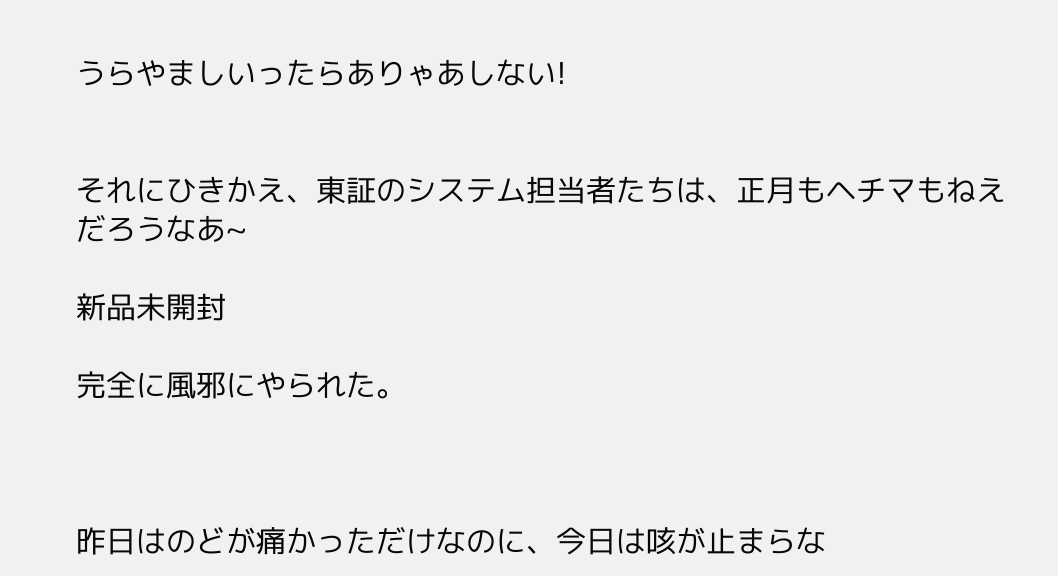うらやましいったらありゃあしない!


それにひきかえ、東証のシステム担当者たちは、正月もヘチマもねえだろうなあ~

新品未開封

完全に風邪にやられた。



昨日はのどが痛かっただけなのに、今日は咳が止まらな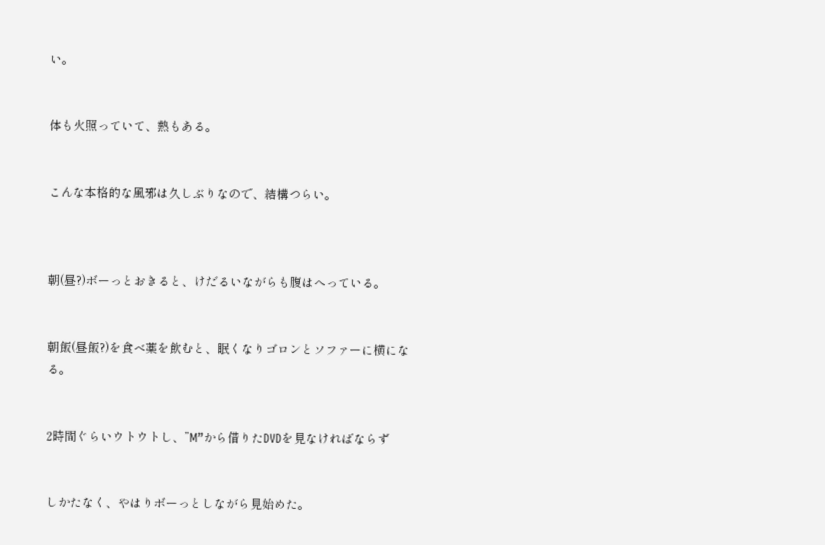い。


体も火照っていて、熱もある。


こんな本格的な風邪は久しぶりなので、結構つらい。



朝(昼?)ボーっとおきると、けだるいながらも腹はへっている。


朝飯(昼飯?)を食べ薬を飲むと、眠くなりゴロンとソファーに横になる。


2時間ぐらいウトウトし、”M”から借りたDVDを見なければならず


しかたなく、やはりボーっとしながら見始めた。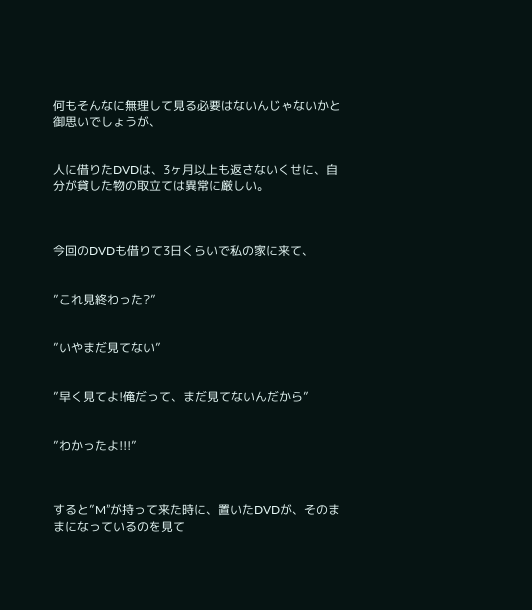何もそんなに無理して見る必要はないんじゃないかと御思いでしょうが、


人に借りたDVDは、3ヶ月以上も返さないくせに、自分が貸した物の取立ては異常に厳しい。



今回のDVDも借りて3日くらいで私の家に来て、


”これ見終わった?”


”いやまだ見てない”


”早く見てよ!俺だって、まだ見てないんだから”


”わかったよ!!!”



すると”M”が持って来た時に、置いたDVDが、そのままになっているのを見て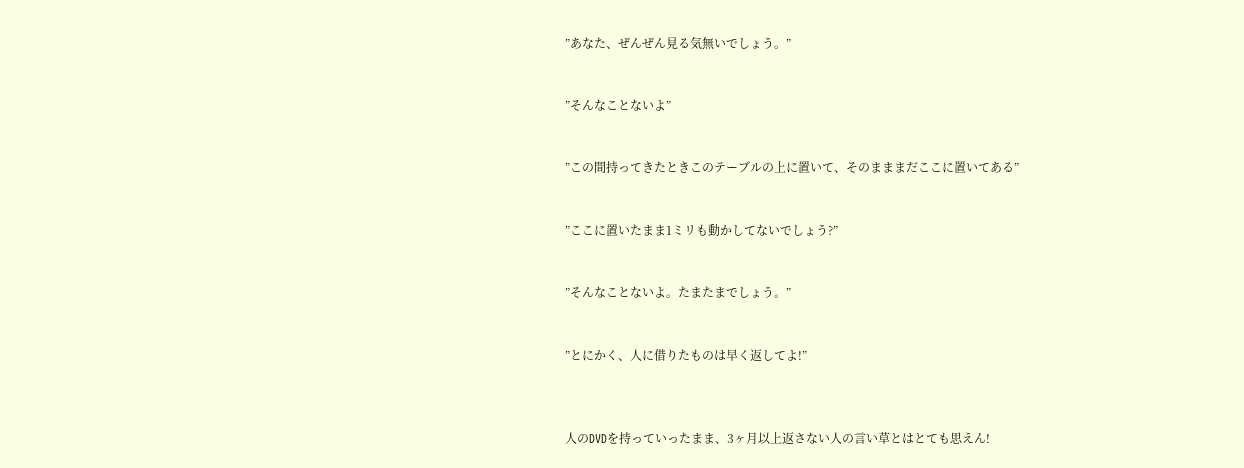”あなた、ぜんぜん見る気無いでしょう。”


”そんなことないよ”


”この間持ってきたときこのテーブルの上に置いて、そのまままだここに置いてある”


”ここに置いたまま1ミリも動かしてないでしょう?”


”そんなことないよ。たまたまでしょう。”


”とにかく、人に借りたものは早く返してよ!”



人のDVDを持っていったまま、3ヶ月以上返さない人の言い草とはとても思えん!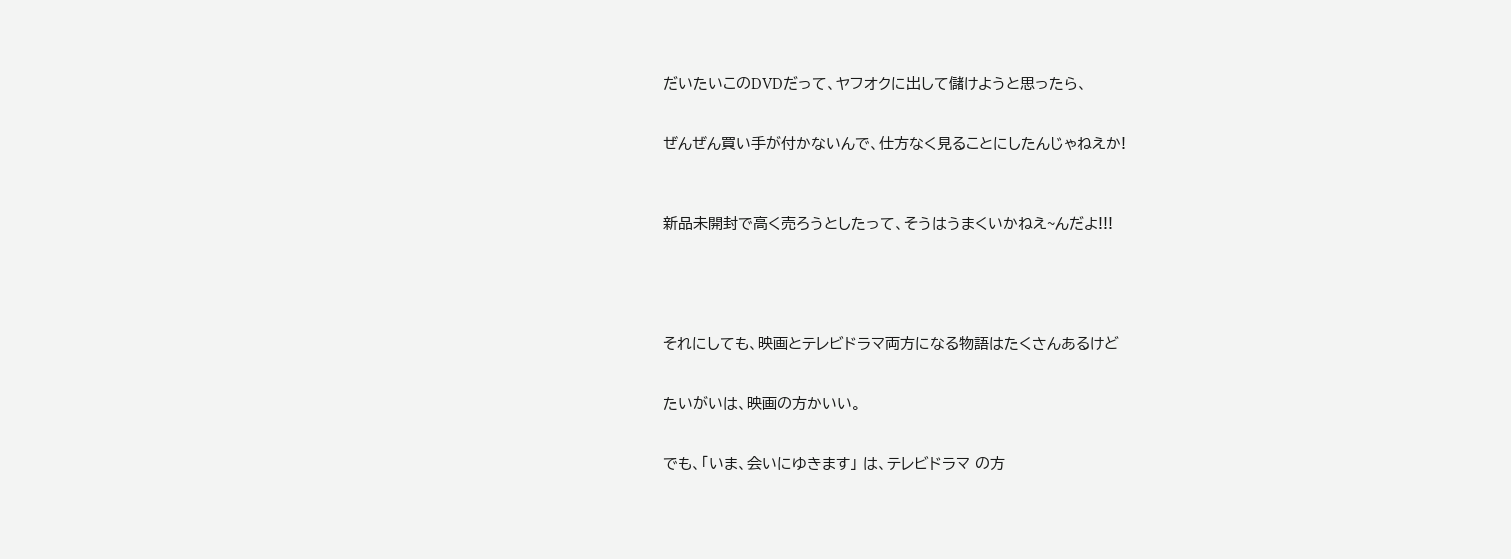だいたいこのDVDだって、ヤフオクに出して儲けようと思ったら、


ぜんぜん買い手が付かないんで、仕方なく見ることにしたんじゃねえか!



新品未開封で高く売ろうとしたって、そうはうまくいかねえ~んだよ!!!





それにしても、映画とテレビドラマ両方になる物語はたくさんあるけど


たいがいは、映画の方かいい。


でも、「いま、会いにゆきます」 は、テレビドラマ の方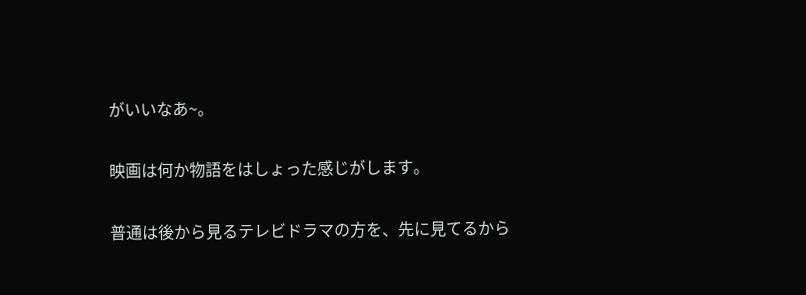がいいなあ~。


映画は何か物語をはしょった感じがします。


普通は後から見るテレビドラマの方を、先に見てるから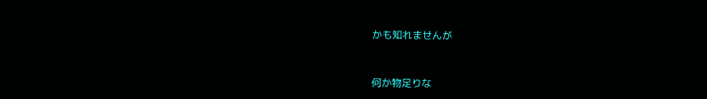かも知れませんが


何か物足りな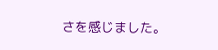さを感じました。